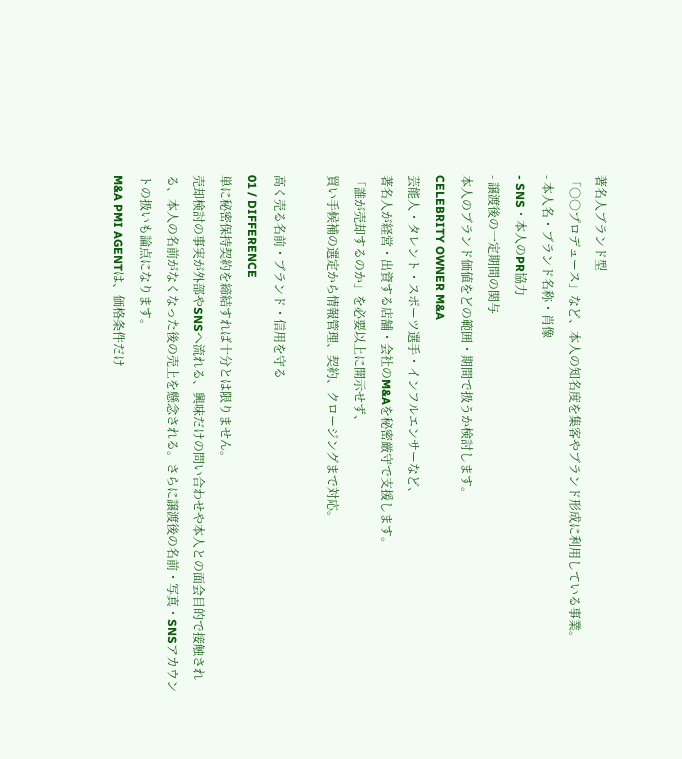著名人ブランド型
「○○プロデュース」など、本人の知名度を集客やブランド形成に利用している事業。
- 本人名・ブランド名称・肖像
- SNS・本人のPR協力
- 譲渡後の一定期間の関与
本人のブランド価値をどの範囲・期間で扱うか検討します。
CELEBRITY OWNER M&A
芸能人・タレント・スポーツ選手・インフルエンサーなど、
著名人が経営・出資する店舗・会社のM&Aを秘密厳守で支援します。
「誰が売却するのか」を必要以上に開示せず、
買い手候補の選定から情報管理、契約、クロージングまで対応。

高く売る名前・ブランド・信用を守る
01 / DIFFERENCE
単に秘密保持契約を締結すれば十分とは限りません。
売却検討の事実が外部やSNSへ流れる、興味だけの問い合わせや本人との面会目的で接触される、本人の名前がなくなった後の売上を懸念される。さらに譲渡後の名前・写真・SNSアカウントの扱いも論点になります。
M&A PMI AGENTは、価格条件だけ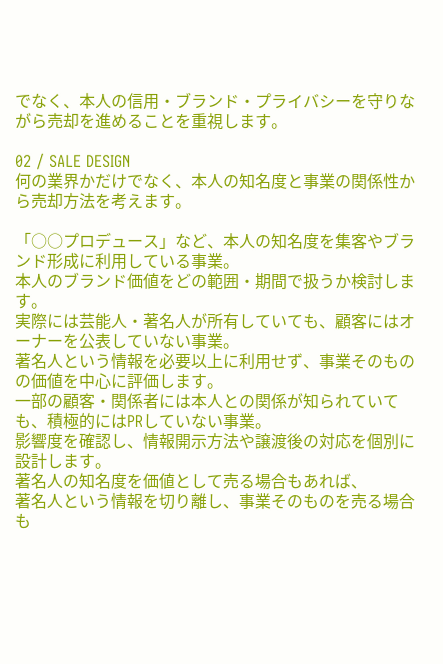でなく、本人の信用・ブランド・プライバシーを守りながら売却を進めることを重視します。

02 / SALE DESIGN
何の業界かだけでなく、本人の知名度と事業の関係性から売却方法を考えます。

「○○プロデュース」など、本人の知名度を集客やブランド形成に利用している事業。
本人のブランド価値をどの範囲・期間で扱うか検討します。
実際には芸能人・著名人が所有していても、顧客にはオーナーを公表していない事業。
著名人という情報を必要以上に利用せず、事業そのものの価値を中心に評価します。
一部の顧客・関係者には本人との関係が知られていても、積極的にはPRしていない事業。
影響度を確認し、情報開示方法や譲渡後の対応を個別に設計します。
著名人の知名度を価値として売る場合もあれば、
著名人という情報を切り離し、事業そのものを売る場合も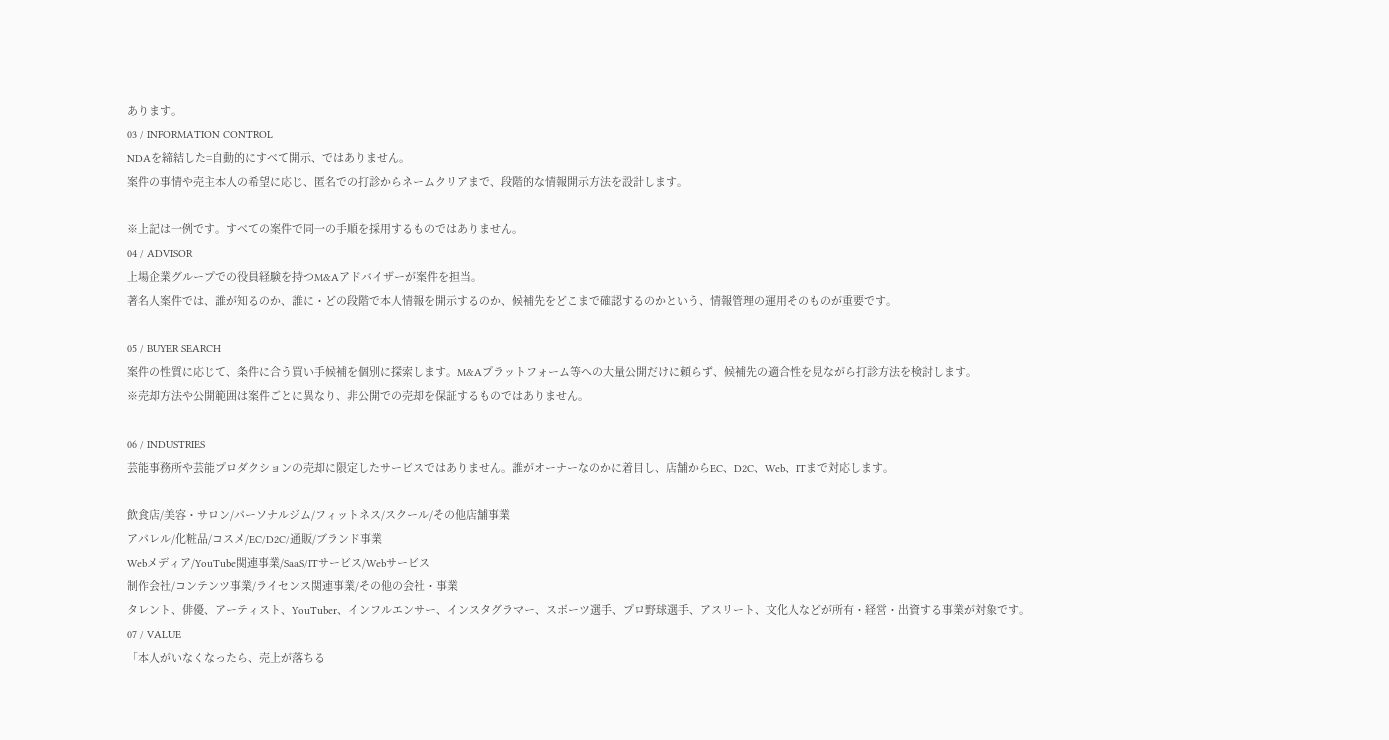あります。
03 / INFORMATION CONTROL
NDAを締結した=自動的にすべて開示、ではありません。
案件の事情や売主本人の希望に応じ、匿名での打診からネームクリアまで、段階的な情報開示方法を設計します。

※上記は一例です。すべての案件で同一の手順を採用するものではありません。
04 / ADVISOR
上場企業グループでの役員経験を持つM&Aアドバイザーが案件を担当。
著名人案件では、誰が知るのか、誰に・どの段階で本人情報を開示するのか、候補先をどこまで確認するのかという、情報管理の運用そのものが重要です。

05 / BUYER SEARCH
案件の性質に応じて、条件に合う買い手候補を個別に探索します。M&Aプラットフォーム等への大量公開だけに頼らず、候補先の適合性を見ながら打診方法を検討します。
※売却方法や公開範囲は案件ごとに異なり、非公開での売却を保証するものではありません。

06 / INDUSTRIES
芸能事務所や芸能プロダクションの売却に限定したサービスではありません。誰がオーナーなのかに着目し、店舗からEC、D2C、Web、ITまで対応します。

飲食店/美容・サロン/パーソナルジム/フィットネス/スクール/その他店舗事業
アパレル/化粧品/コスメ/EC/D2C/通販/ブランド事業
Webメディア/YouTube関連事業/SaaS/ITサービス/Webサービス
制作会社/コンテンツ事業/ライセンス関連事業/その他の会社・事業
タレント、俳優、アーティスト、YouTuber、インフルエンサー、インスタグラマー、スポーツ選手、プロ野球選手、アスリート、文化人などが所有・経営・出資する事業が対象です。
07 / VALUE
「本人がいなくなったら、売上が落ちる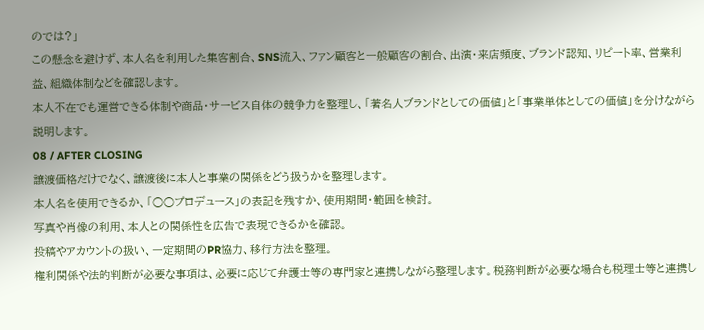のでは?」
この懸念を避けず、本人名を利用した集客割合、SNS流入、ファン顧客と一般顧客の割合、出演・来店頻度、ブランド認知、リピート率、営業利益、組織体制などを確認します。
本人不在でも運営できる体制や商品・サービス自体の競争力を整理し、「著名人ブランドとしての価値」と「事業単体としての価値」を分けながら説明します。
08 / AFTER CLOSING
譲渡価格だけでなく、譲渡後に本人と事業の関係をどう扱うかを整理します。
本人名を使用できるか、「○○プロデュース」の表記を残すか、使用期間・範囲を検討。
写真や肖像の利用、本人との関係性を広告で表現できるかを確認。
投稿やアカウントの扱い、一定期間のPR協力、移行方法を整理。
権利関係や法的判断が必要な事項は、必要に応じて弁護士等の専門家と連携しながら整理します。税務判断が必要な場合も税理士等と連携し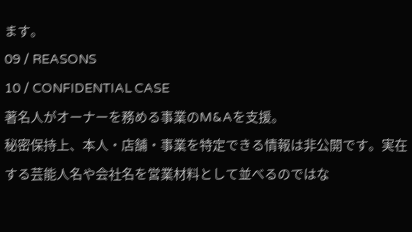ます。
09 / REASONS
10 / CONFIDENTIAL CASE
著名人がオーナーを務める事業のM&Aを支援。
秘密保持上、本人・店舗・事業を特定できる情報は非公開です。実在する芸能人名や会社名を営業材料として並べるのではな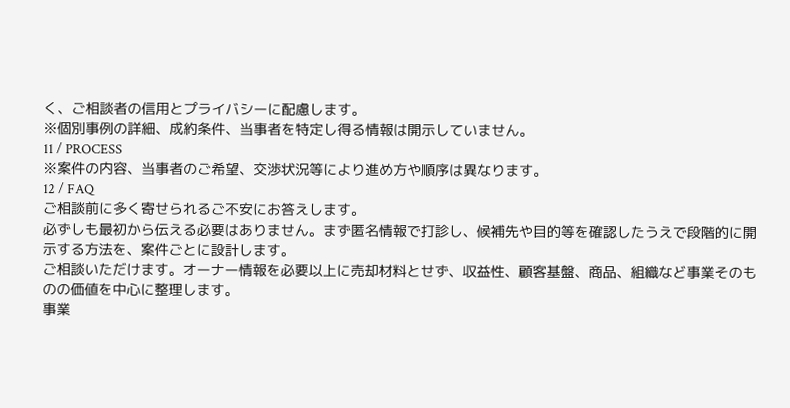く、ご相談者の信用とプライバシーに配慮します。
※個別事例の詳細、成約条件、当事者を特定し得る情報は開示していません。
11 / PROCESS
※案件の内容、当事者のご希望、交渉状況等により進め方や順序は異なります。
12 / FAQ
ご相談前に多く寄せられるご不安にお答えします。
必ずしも最初から伝える必要はありません。まず匿名情報で打診し、候補先や目的等を確認したうえで段階的に開示する方法を、案件ごとに設計します。
ご相談いただけます。オーナー情報を必要以上に売却材料とせず、収益性、顧客基盤、商品、組織など事業そのものの価値を中心に整理します。
事業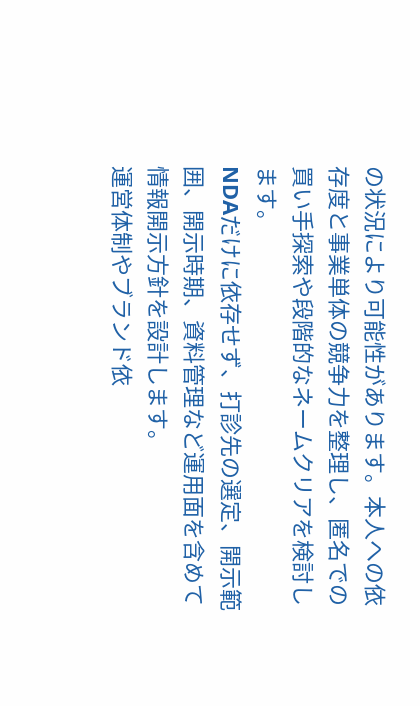の状況により可能性があります。本人への依存度と事業単体の競争力を整理し、匿名での買い手探索や段階的なネームクリアを検討します。
NDAだけに依存せず、打診先の選定、開示範囲、開示時期、資料管理など運用面を含めて情報開示方針を設計します。
運営体制やブランド依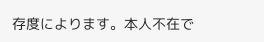存度によります。本人不在で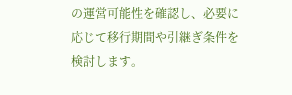の運営可能性を確認し、必要に応じて移行期間や引継ぎ条件を検討します。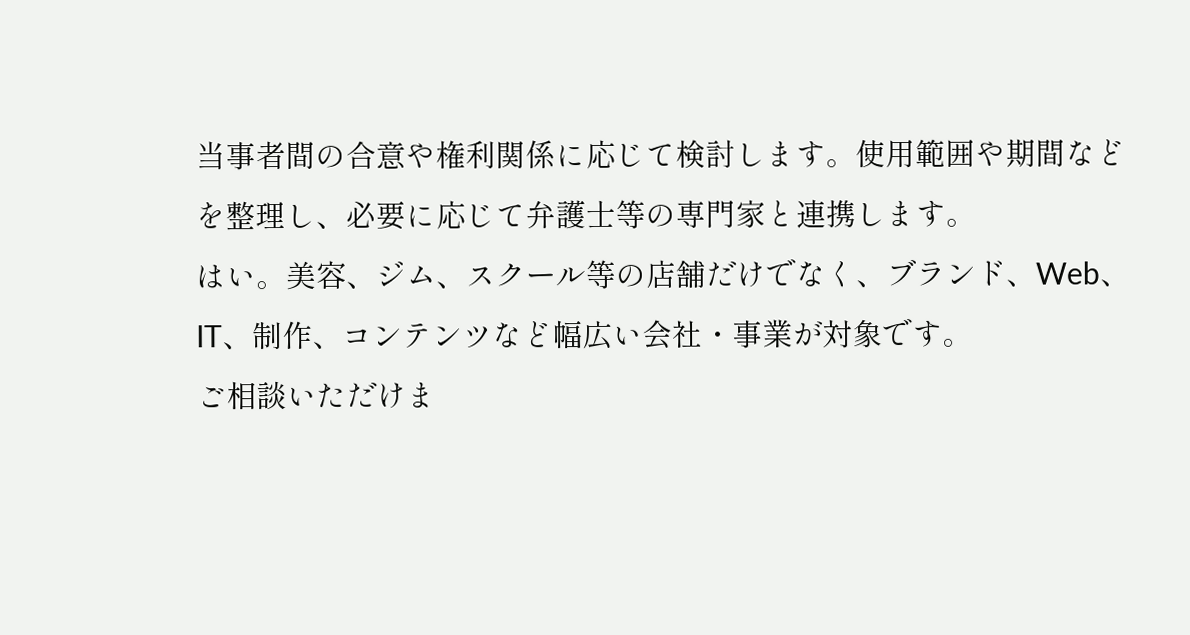当事者間の合意や権利関係に応じて検討します。使用範囲や期間などを整理し、必要に応じて弁護士等の専門家と連携します。
はい。美容、ジム、スクール等の店舗だけでなく、ブランド、Web、IT、制作、コンテンツなど幅広い会社・事業が対象です。
ご相談いただけま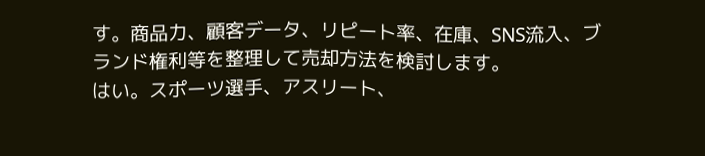す。商品力、顧客データ、リピート率、在庫、SNS流入、ブランド権利等を整理して売却方法を検討します。
はい。スポーツ選手、アスリート、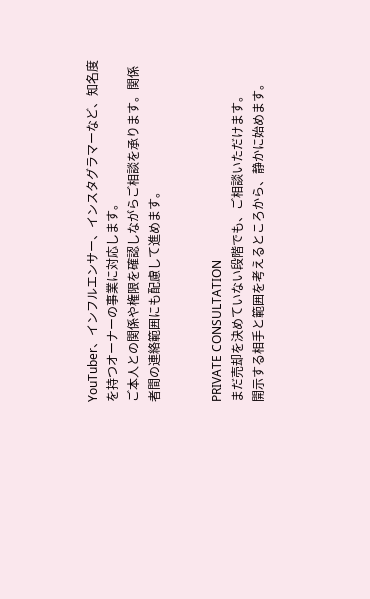YouTuber、インフルエンサー、インスタグラマーなど、知名度を持つオーナーの事業に対応します。
ご本人との関係や権限を確認しながらご相談を承ります。関係者間の連絡範囲にも配慮して進めます。


PRIVATE CONSULTATION
まだ売却を決めていない段階でも、ご相談いただけます。
開示する相手と範囲を考えるところから、静かに始めます。